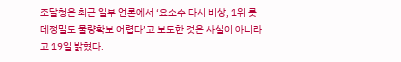조달청은 최근 일부 언론에서 ‘요소수 다시 비상, 1위 롯데정밀도 물량확보 어렵다’고 보도한 것은 사실이 아니라고 19일 밝혔다.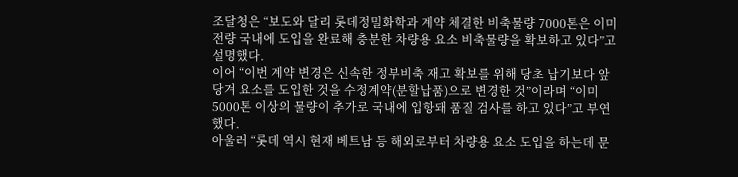조달청은 “보도와 달리 롯데정밀화학과 계약 체결한 비축물량 7000톤은 이미 전량 국내에 도입을 완료해 충분한 차량용 요소 비축물량을 확보하고 있다”고 설명했다.
이어 “이번 계약 변경은 신속한 정부비축 재고 확보를 위해 당초 납기보다 앞당겨 요소를 도입한 것을 수정계약(분할납품)으로 변경한 것”이라며 “이미 5000톤 이상의 물량이 추가로 국내에 입항돼 품질 검사를 하고 있다”고 부연했다.
아울러 “롯데 역시 현재 베트남 등 해외로부터 차량용 요소 도입을 하는데 문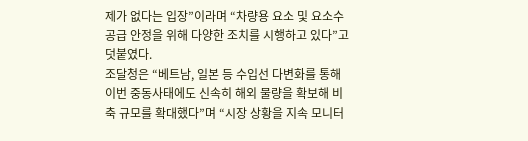제가 없다는 입장”이라며 “차량용 요소 및 요소수 공급 안정을 위해 다양한 조치를 시행하고 있다”고 덧붙였다.
조달청은 “베트남, 일본 등 수입선 다변화를 통해 이번 중동사태에도 신속히 해외 물량을 확보해 비축 규모를 확대했다”며 “시장 상황을 지속 모니터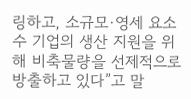링하고, 소규모·영세 요소수 기업의 생산 지원을 위해 비축물량을 선제적으로 방출하고 있다”고 말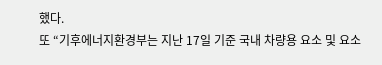했다.
또 “기후에너지환경부는 지난 17일 기준 국내 차량용 요소 및 요소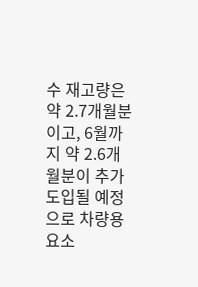수 재고량은 약 2.7개월분이고, 6월까지 약 2.6개월분이 추가 도입될 예정으로 차량용 요소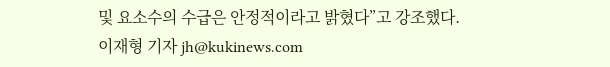및 요소수의 수급은 안정적이라고 밝혔다”고 강조했다.
이재형 기자 jh@kukinews.com